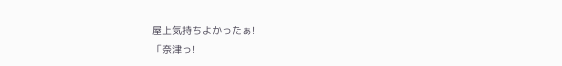屋上気持ちよかったぁ!
「奈津っ!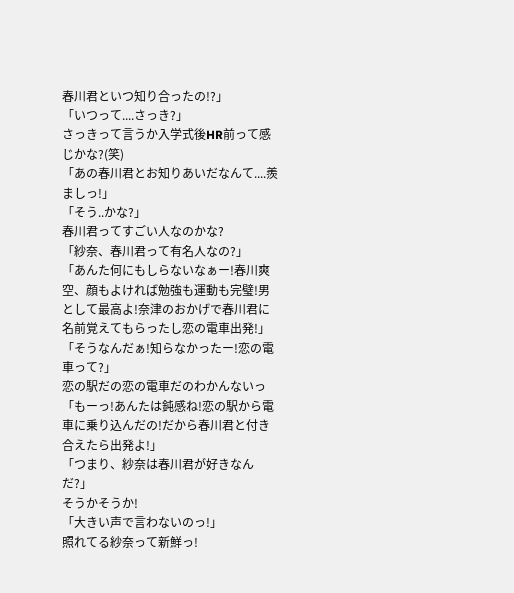春川君といつ知り合ったの!?」
「いつって....さっき?」
さっきって言うか入学式後HR前って感じかな?(笑)
「あの春川君とお知りあいだなんて....羨ましっ!」
「そう..かな?」
春川君ってすごい人なのかな?
「紗奈、春川君って有名人なの?」
「あんた何にもしらないなぁー!春川爽空、顔もよければ勉強も運動も完璧!男として最高よ!奈津のおかげで春川君に名前覚えてもらったし恋の電車出発!」
「そうなんだぁ!知らなかったー!恋の電車って?」
恋の駅だの恋の電車だのわかんないっ
「もーっ!あんたは鈍感ね!恋の駅から電車に乗り込んだの!だから春川君と付き合えたら出発よ!」
「つまり、紗奈は春川君が好きなんだ?」
そうかそうか!
「大きい声で言わないのっ!」
照れてる紗奈って新鮮っ!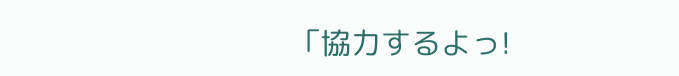「協力するよっ!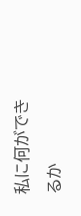私に何ができるか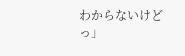わからないけどっ」